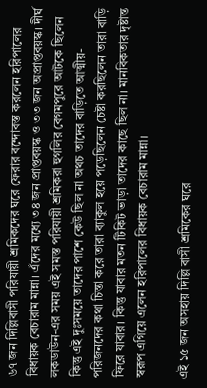৬৭ জন দিল্লিবাসী পরিযায়ী শ্রমিকদের ঘরে ফেরার বন্দোবস্ত করলেন হরিপালের বিধায়ক বেচারাম মান্না। এঁদের মধ্যে ৩৪ জন প্রাপ্তবয়স্ক ও ৩৩ জন অপ্রাপ্তবয়স্ক। দীর্ঘ লকডাউন-এর সময় এই সমস্ত পরিযায়ী শ্রমিকরা হুগলির বেগমপুরে আটকে ছিলেন কিন্তু এই দুঃসময়ে তাদের পাশে কেউ ছিল না অথচ তাদের বাড়িতে আত্মীয়-পরিজনদের কথা চিন্তা করে তারা ব্যাকুল হয়ে পড়েছিলেন চেষ্টা করছিলেন তারা বাড়ি ফিরে যাবার। কিন্তু যাবার মতন টিকিট ভাড়া তাদের কাছে ছিল না। মানবিকতার দৃষ্টান্ত স্বরূপ এগিয়ে এলেন হরিপালের বিধায়ক বেচারাম মান্না।

এই ১৫ জন অসহায় দিল্লি বাসী শ্রমিকের ঘরে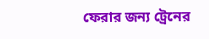ফেরার জন্য ট্রেনের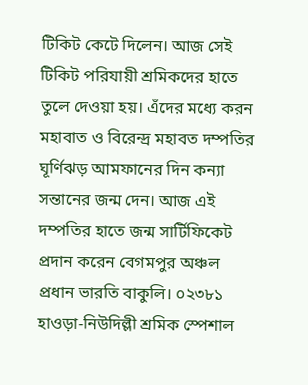টিকিট কেটে দিলেন। আজ সেই টিকিট পরিযায়ী শ্রমিকদের হাতে তুলে দেওয়া হয়। এঁদের মধ্যে করন মহাবাত ও বিরেন্দ্র মহাবত দম্পতির ঘূর্ণিঝড় আমফানের দিন কন্যা সন্তানের জন্ম দেন। আজ এই দম্পতির হাতে জন্ম সার্টিফিকেট প্রদান করেন বেগমপুর অঞ্চল প্রধান ভারতি বাকুলি। ০২৩৮১ হাওড়া-নিউদিল্লী শ্রমিক স্পেশাল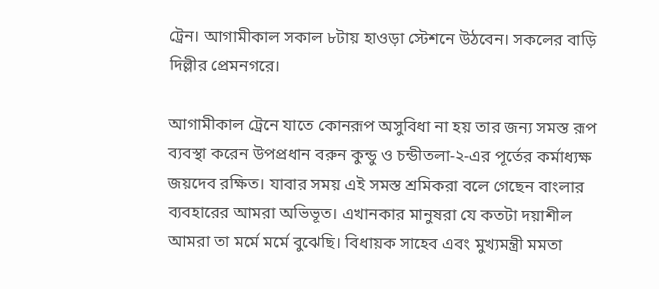ট্রেন। আগামীকাল সকাল ৮টায় হাওড়া স্টেশনে উঠবেন। সকলের বাড়ি দিল্লীর প্রেমনগরে।

আগামীকাল ট্রেনে যাতে কোনরূপ অসুবিধা না হয় তার জন্য সমস্ত রূপ ব্যবস্থা করেন উপপ্রধান বরুন কুন্ডু ও চন্ডীতলা-২-এর পূর্তের কর্মাধ্যক্ষ জয়দেব রক্ষিত। যাবার সময় এই সমস্ত শ্রমিকরা বলে গেছেন বাংলার ব্যবহারের আমরা অভিভূত। এখানকার মানুষরা যে কতটা দয়াশীল আমরা তা মর্মে মর্মে বুঝেছি। বিধায়ক সাহেব এবং মুখ্যমন্ত্রী মমতা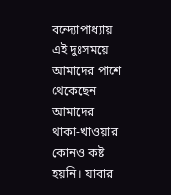বন্দ্যোপাধ্যায় এই দুঃসময়ে আমাদের পাশে থেকেছেন আমাদের থাকা-খাওয়ার কোনও কষ্ট হয়নি। যাবার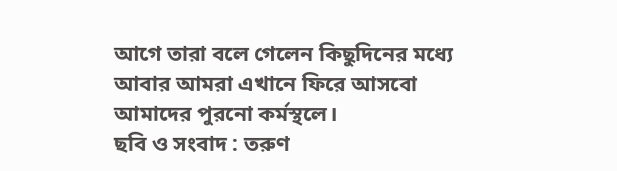আগে তারা বলে গেলেন কিছুদিনের মধ্যে আবার আমরা এখানে ফিরে আসবো আমাদের পুরনো কর্মস্থলে।
ছবি ও সংবাদ : তরুণ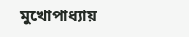মুখোপাধ্যায়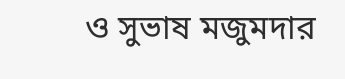ও সুভাষ মজুমদার